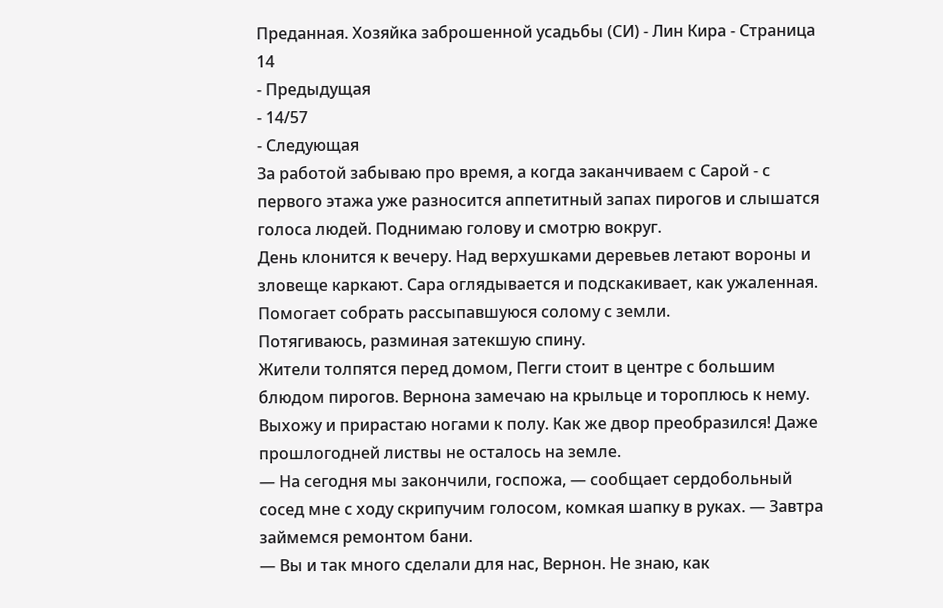Преданная. Хозяйка заброшенной усадьбы (СИ) - Лин Кира - Страница 14
- Предыдущая
- 14/57
- Следующая
За работой забываю про время, а когда заканчиваем с Сарой - с первого этажа уже разносится аппетитный запах пирогов и слышатся голоса людей. Поднимаю голову и смотрю вокруг.
День клонится к вечеру. Над верхушками деревьев летают вороны и зловеще каркают. Сара оглядывается и подскакивает, как ужаленная. Помогает собрать рассыпавшуюся солому с земли.
Потягиваюсь, разминая затекшую спину.
Жители толпятся перед домом, Пегги стоит в центре с большим блюдом пирогов. Вернона замечаю на крыльце и тороплюсь к нему. Выхожу и прирастаю ногами к полу. Как же двор преобразился! Даже прошлогодней листвы не осталось на земле.
— На сегодня мы закончили, госпожа, — сообщает сердобольный сосед мне с ходу скрипучим голосом, комкая шапку в руках. — Завтра займемся ремонтом бани.
— Вы и так много сделали для нас, Вернон. Не знаю, как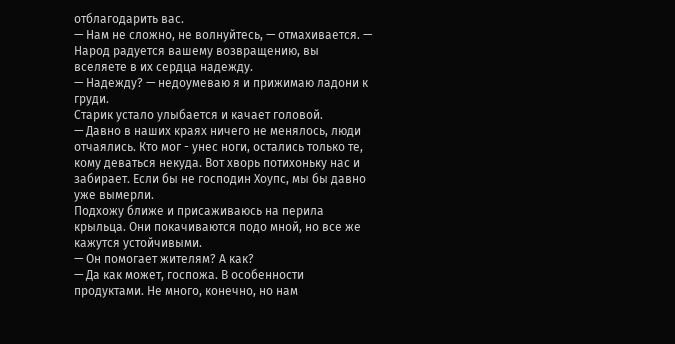отблагодарить вас.
— Нам не сложно, не волнуйтесь, — отмахивается. — Народ радуется вашему возвращению, вы вселяете в их сердца надежду.
— Надежду? — недоумеваю я и прижимаю ладони к груди.
Старик устало улыбается и качает головой.
— Давно в наших краях ничего не менялось, люди отчаялись. Кто мог - унес ноги, остались только те, кому деваться некуда. Вот хворь потихоньку нас и забирает. Если бы не господин Хоупс, мы бы давно уже вымерли.
Подхожу ближе и присаживаюсь на перила крыльца. Они покачиваются подо мной, но все же кажутся устойчивыми.
— Он помогает жителям? А как?
— Да как может, госпожа. В особенности продуктами. Не много, конечно, но нам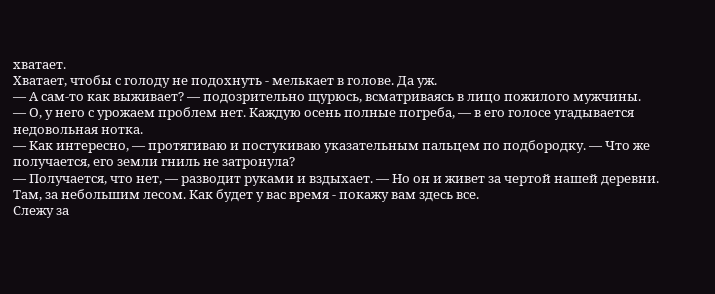хватает.
Хватает, чтобы с голоду не подохнуть - мелькает в голове. Да уж.
— А сам-то как выживает? — подозрительно щурюсь, всматриваясь в лицо пожилого мужчины.
— О, у него с урожаем проблем нет. Каждую осень полные погреба, — в его голосе угадывается недовольная нотка.
— Как интересно, — протягиваю и постукиваю указательным пальцем по подбородку. — Что же получается, его земли гниль не затронула?
— Получается, что нет, — разводит руками и вздыхает. — Но он и живет за чертой нашей деревни. Там, за небольшим лесом. Как будет у вас время - покажу вам здесь все.
Слежу за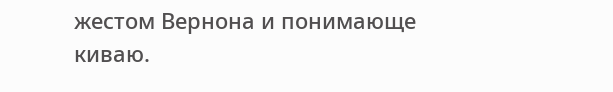жестом Вернона и понимающе киваю.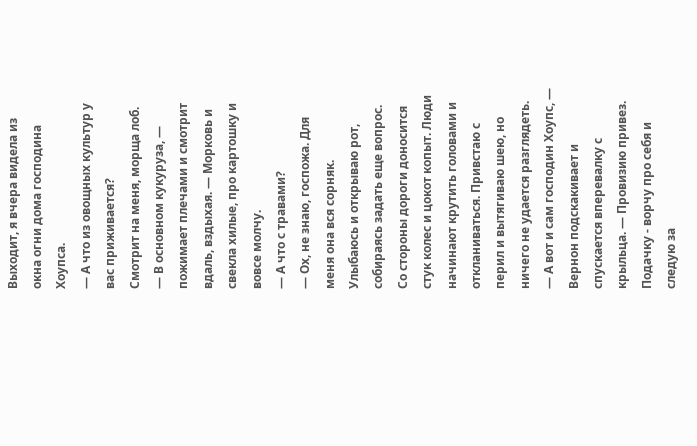Выходит, я вчера видела из окна огни дома господина Хоупса.
— А что из овощных культур у вас приживается?
Смотрит на меня, морща лоб.
— В основном кукуруза, — пожимает плечами и смотрит вдаль, вздыхая. — Морковь и свекла хилые, про картошку и вовсе молчу.
— А что с травами?
— Ох, не знаю, госпожа. Для меня она вся сорняк.
Улыбаюсь и открываю рот, собираясь задать еще вопрос. Со стороны дороги доносится стук колес и цокот копыт. Люди начинают крутить головами и откланиваться. Привстаю с перил и вытягиваю шею, но ничего не удается разглядеть.
— А вот и сам господин Хоупс, — Вернон подскакивает и спускается вперевалку с крыльца. — Провизию привез.
Подачку - ворчу про себя и следую за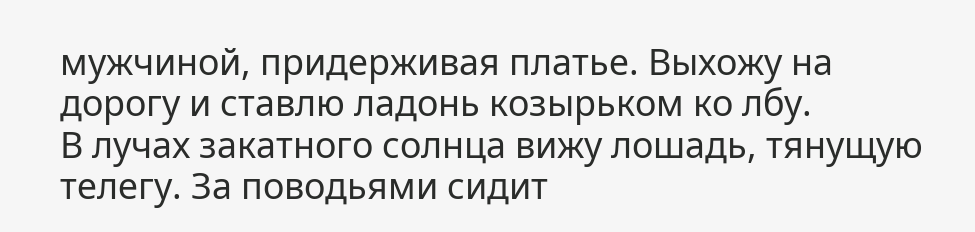мужчиной, придерживая платье. Выхожу на дорогу и ставлю ладонь козырьком ко лбу.
В лучах закатного солнца вижу лошадь, тянущую телегу. За поводьями сидит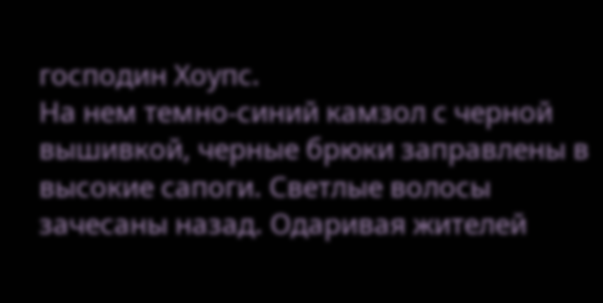господин Хоупс.
На нем темно-синий камзол с черной вышивкой, черные брюки заправлены в высокие сапоги. Светлые волосы зачесаны назад. Одаривая жителей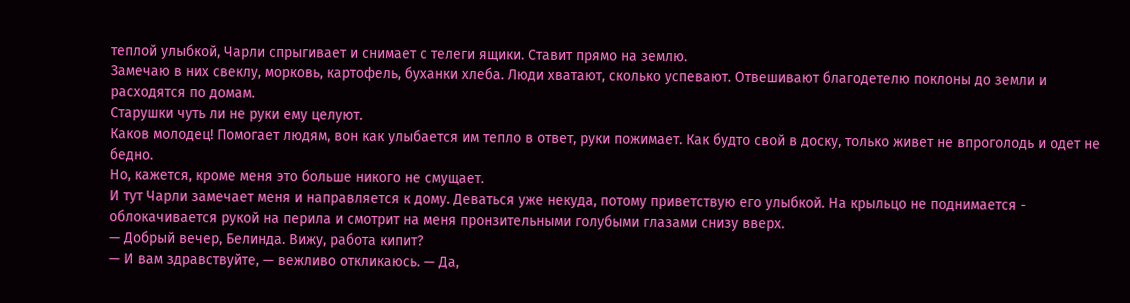теплой улыбкой, Чарли спрыгивает и снимает с телеги ящики. Ставит прямо на землю.
Замечаю в них свеклу, морковь, картофель, буханки хлеба. Люди хватают, сколько успевают. Отвешивают благодетелю поклоны до земли и расходятся по домам.
Старушки чуть ли не руки ему целуют.
Каков молодец! Помогает людям, вон как улыбается им тепло в ответ, руки пожимает. Как будто свой в доску, только живет не впроголодь и одет не бедно.
Но, кажется, кроме меня это больше никого не смущает.
И тут Чарли замечает меня и направляется к дому. Деваться уже некуда, потому приветствую его улыбкой. На крыльцо не поднимается - облокачивается рукой на перила и смотрит на меня пронзительными голубыми глазами снизу вверх.
— Добрый вечер, Белинда. Вижу, работа кипит?
— И вам здравствуйте, — вежливо откликаюсь. — Да,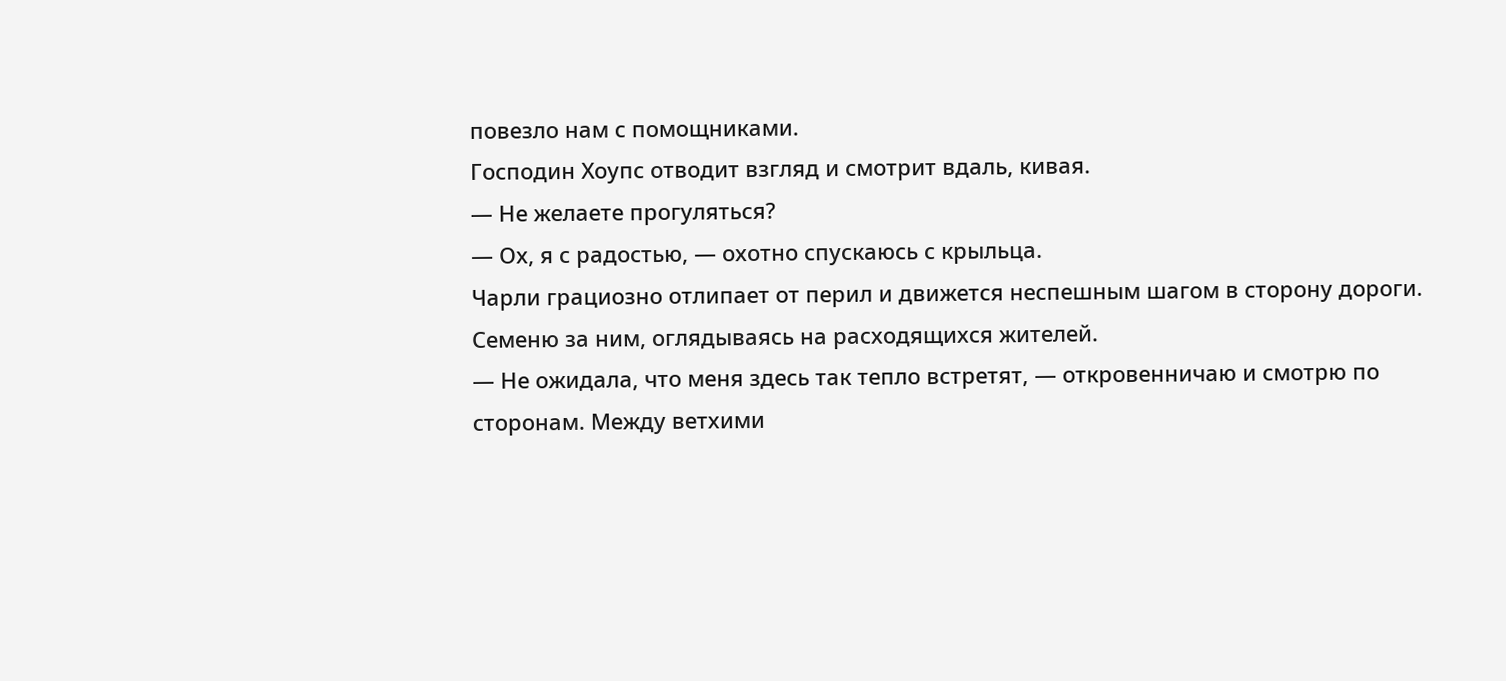повезло нам с помощниками.
Господин Хоупс отводит взгляд и смотрит вдаль, кивая.
— Не желаете прогуляться?
— Ох, я с радостью, — охотно спускаюсь с крыльца.
Чарли грациозно отлипает от перил и движется неспешным шагом в сторону дороги. Семеню за ним, оглядываясь на расходящихся жителей.
— Не ожидала, что меня здесь так тепло встретят, — откровенничаю и смотрю по сторонам. Между ветхими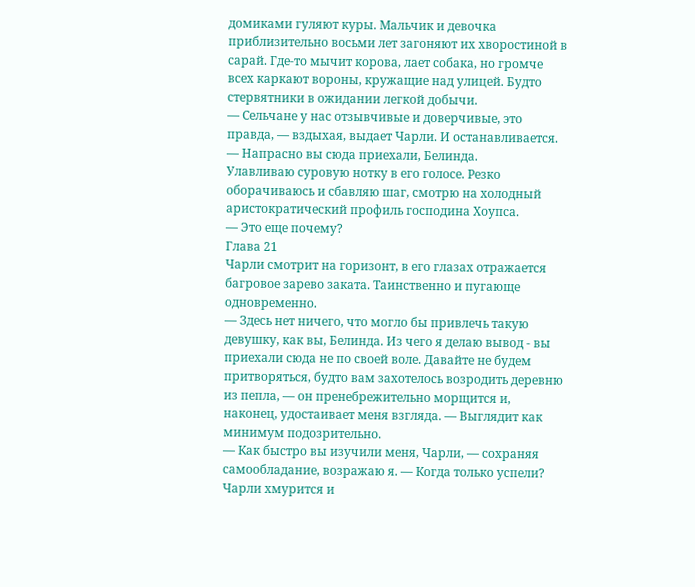домиками гуляют куры. Мальчик и девочка приблизительно восьми лет загоняют их хворостиной в сарай. Где-то мычит корова, лает собака, но громче всех каркают вороны, кружащие над улицей. Будто стервятники в ожидании легкой добычи.
— Сельчане у нас отзывчивые и доверчивые, это правда, — вздыхая, выдает Чарли. И останавливается. — Напрасно вы сюда приехали, Белинда.
Улавливаю суровую нотку в его голосе. Резко оборачиваюсь и сбавляю шаг, смотрю на холодный аристократический профиль господина Хоупса.
— Это еще почему?
Глава 21
Чарли смотрит на горизонт, в его глазах отражается багровое зарево заката. Таинственно и пугающе одновременно.
— Здесь нет ничего, что могло бы привлечь такую девушку, как вы, Белинда. Из чего я делаю вывод - вы приехали сюда не по своей воле. Давайте не будем притворяться, будто вам захотелось возродить деревню из пепла, — он пренебрежительно морщится и, наконец, удостаивает меня взгляда. — Выглядит как минимум подозрительно.
— Как быстро вы изучили меня, Чарли, — сохраняя самообладание, возражаю я. — Когда только успели?
Чарли хмурится и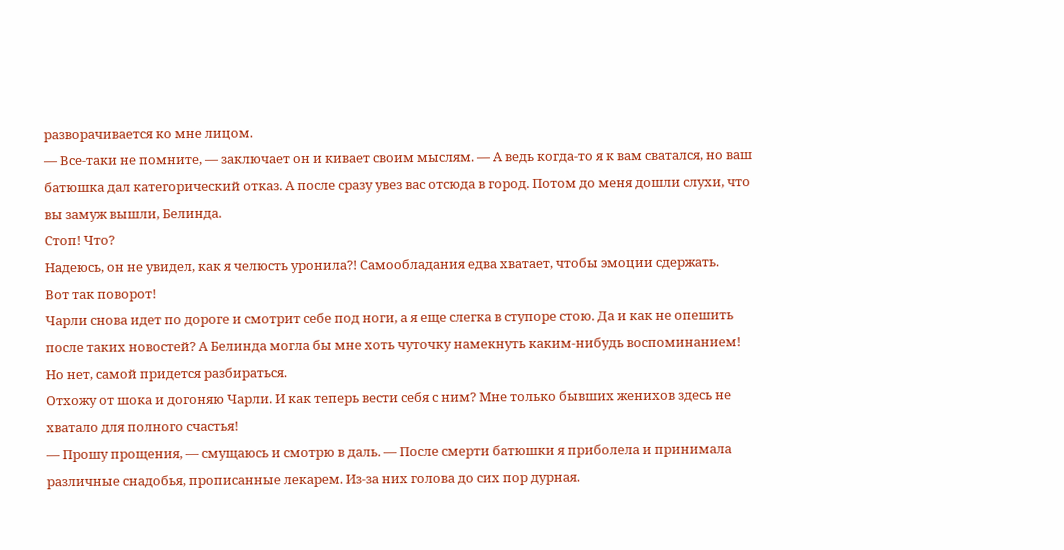разворачивается ко мне лицом.
— Все-таки не помните, — заключает он и кивает своим мыслям. — А ведь когда-то я к вам сватался, но ваш батюшка дал категорический отказ. А после сразу увез вас отсюда в город. Потом до меня дошли слухи, что вы замуж вышли, Белинда.
Стоп! Что?
Надеюсь, он не увидел, как я челюсть уронила?! Самообладания едва хватает, чтобы эмоции сдержать.
Вот так поворот!
Чарли снова идет по дороге и смотрит себе под ноги, а я еще слегка в ступоре стою. Да и как не опешить после таких новостей? А Белинда могла бы мне хоть чуточку намекнуть каким-нибудь воспоминанием! Но нет, самой придется разбираться.
Отхожу от шока и догоняю Чарли. И как теперь вести себя с ним? Мне только бывших женихов здесь не хватало для полного счастья!
— Прошу прощения, — смущаюсь и смотрю в даль. — После смерти батюшки я приболела и принимала различные снадобья, прописанные лекарем. Из-за них голова до сих пор дурная.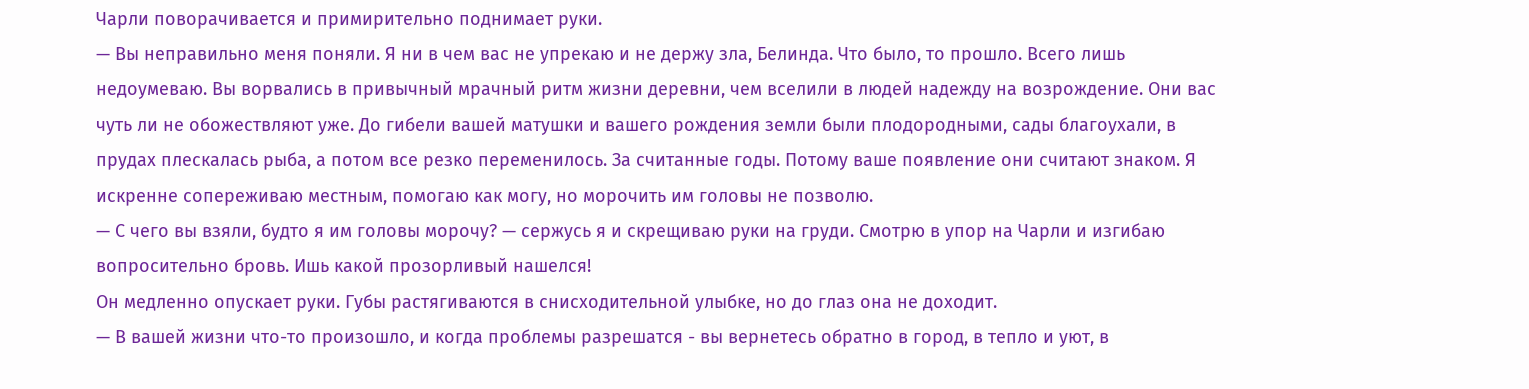Чарли поворачивается и примирительно поднимает руки.
— Вы неправильно меня поняли. Я ни в чем вас не упрекаю и не держу зла, Белинда. Что было, то прошло. Всего лишь недоумеваю. Вы ворвались в привычный мрачный ритм жизни деревни, чем вселили в людей надежду на возрождение. Они вас чуть ли не обожествляют уже. До гибели вашей матушки и вашего рождения земли были плодородными, сады благоухали, в прудах плескалась рыба, а потом все резко переменилось. За считанные годы. Потому ваше появление они считают знаком. Я искренне сопереживаю местным, помогаю как могу, но морочить им головы не позволю.
— С чего вы взяли, будто я им головы морочу? — сержусь я и скрещиваю руки на груди. Смотрю в упор на Чарли и изгибаю вопросительно бровь. Ишь какой прозорливый нашелся!
Он медленно опускает руки. Губы растягиваются в снисходительной улыбке, но до глаз она не доходит.
— В вашей жизни что-то произошло, и когда проблемы разрешатся - вы вернетесь обратно в город, в тепло и уют, в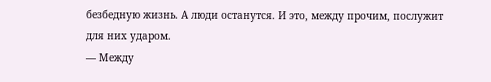безбедную жизнь. А люди останутся. И это, между прочим, послужит для них ударом.
— Между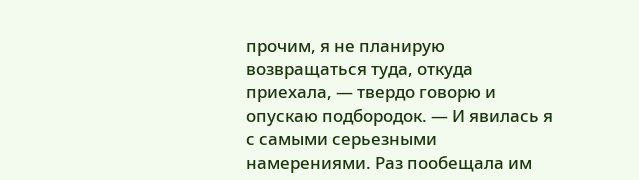прочим, я не планирую возвращаться туда, откуда приехала, — твердо говорю и опускаю подбородок. — И явилась я с самыми серьезными намерениями. Раз пообещала им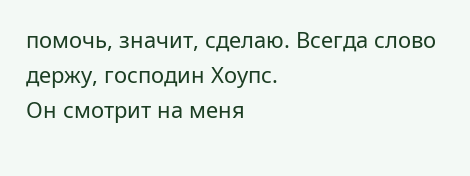помочь, значит, сделаю. Всегда слово держу, господин Хоупс.
Он смотрит на меня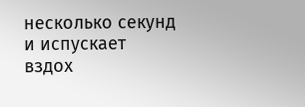несколько секунд и испускает вздох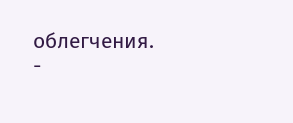облегчения.
-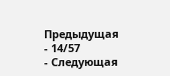Предыдущая
- 14/57
- Следующая